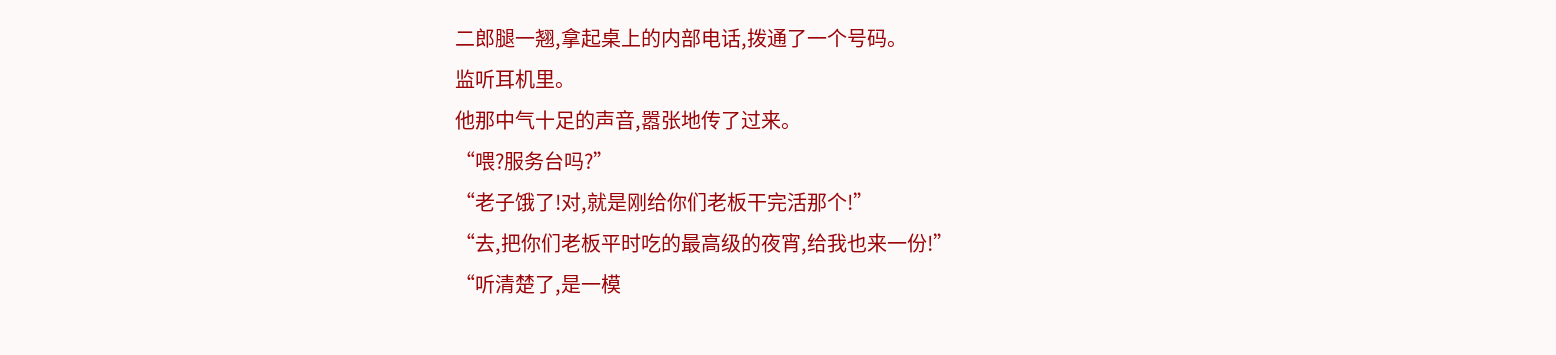二郎腿一翘,拿起桌上的内部电话,拨通了一个号码。
监听耳机里。
他那中气十足的声音,嚣张地传了过来。
“喂?服务台吗?”
“老子饿了!对,就是刚给你们老板干完活那个!”
“去,把你们老板平时吃的最高级的夜宵,给我也来一份!”
“听清楚了,是一模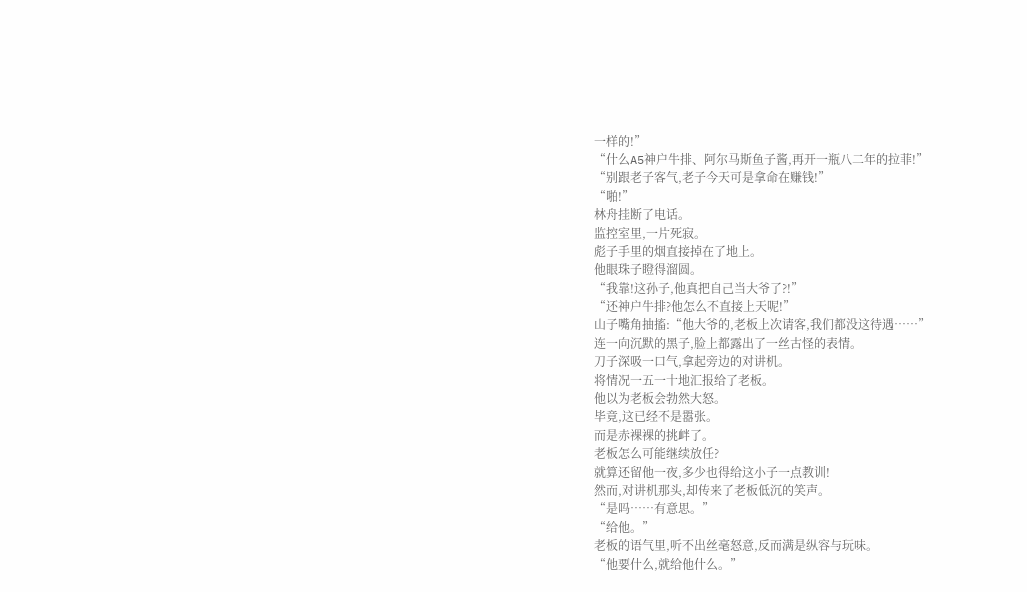一样的!”
“什么A5神户牛排、阿尔马斯鱼子酱,再开一瓶八二年的拉菲!”
“别跟老子客气,老子今天可是拿命在赚钱!”
“啪!”
林舟挂断了电话。
监控室里,一片死寂。
彪子手里的烟直接掉在了地上。
他眼珠子瞪得溜圆。
“我靠!这孙子,他真把自己当大爷了?!”
“还神户牛排?他怎么不直接上天呢!”
山子嘴角抽搐:“他大爷的,老板上次请客,我们都没这待遇……”
连一向沉默的黑子,脸上都露出了一丝古怪的表情。
刀子深吸一口气,拿起旁边的对讲机。
将情况一五一十地汇报给了老板。
他以为老板会勃然大怒。
毕竟,这已经不是嚣张。
而是赤裸裸的挑衅了。
老板怎么可能继续放任?
就算还留他一夜,多少也得给这小子一点教训!
然而,对讲机那头,却传来了老板低沉的笑声。
“是吗……有意思。”
“给他。”
老板的语气里,听不出丝毫怒意,反而满是纵容与玩味。
“他要什么,就给他什么。”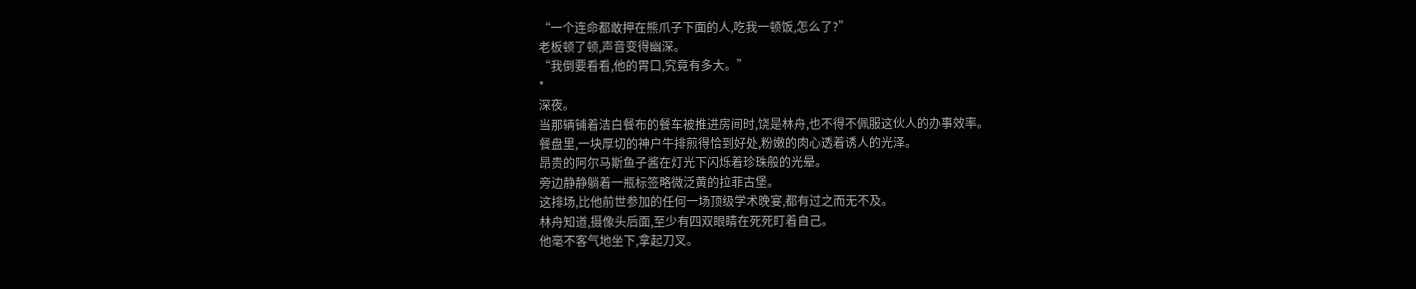“一个连命都敢押在熊爪子下面的人,吃我一顿饭,怎么了?”
老板顿了顿,声音变得幽深。
“我倒要看看,他的胃口,究竟有多大。”
*
深夜。
当那辆铺着洁白餐布的餐车被推进房间时,饶是林舟,也不得不佩服这伙人的办事效率。
餐盘里,一块厚切的神户牛排煎得恰到好处,粉嫩的肉心透着诱人的光泽。
昂贵的阿尔马斯鱼子酱在灯光下闪烁着珍珠般的光晕。
旁边静静躺着一瓶标签略微泛黄的拉菲古堡。
这排场,比他前世参加的任何一场顶级学术晚宴,都有过之而无不及。
林舟知道,摄像头后面,至少有四双眼睛在死死盯着自己。
他毫不客气地坐下,拿起刀叉。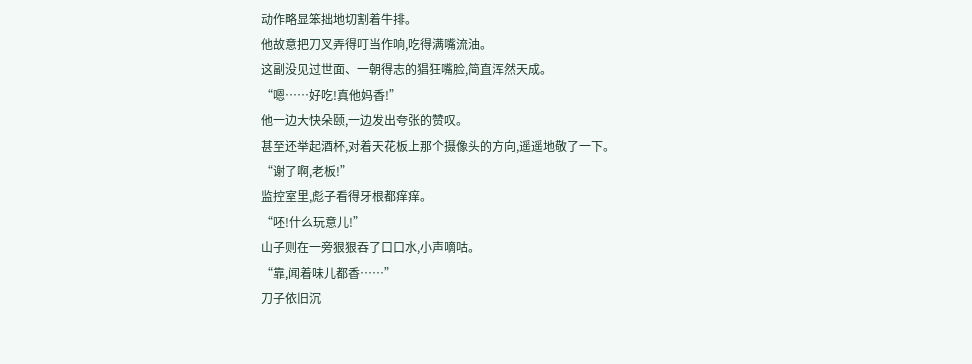动作略显笨拙地切割着牛排。
他故意把刀叉弄得叮当作响,吃得满嘴流油。
这副没见过世面、一朝得志的猖狂嘴脸,简直浑然天成。
“嗯……好吃!真他妈香!”
他一边大快朵颐,一边发出夸张的赞叹。
甚至还举起酒杯,对着天花板上那个摄像头的方向,遥遥地敬了一下。
“谢了啊,老板!”
监控室里,彪子看得牙根都痒痒。
“呸!什么玩意儿!”
山子则在一旁狠狠吞了口口水,小声嘀咕。
“靠,闻着味儿都香……”
刀子依旧沉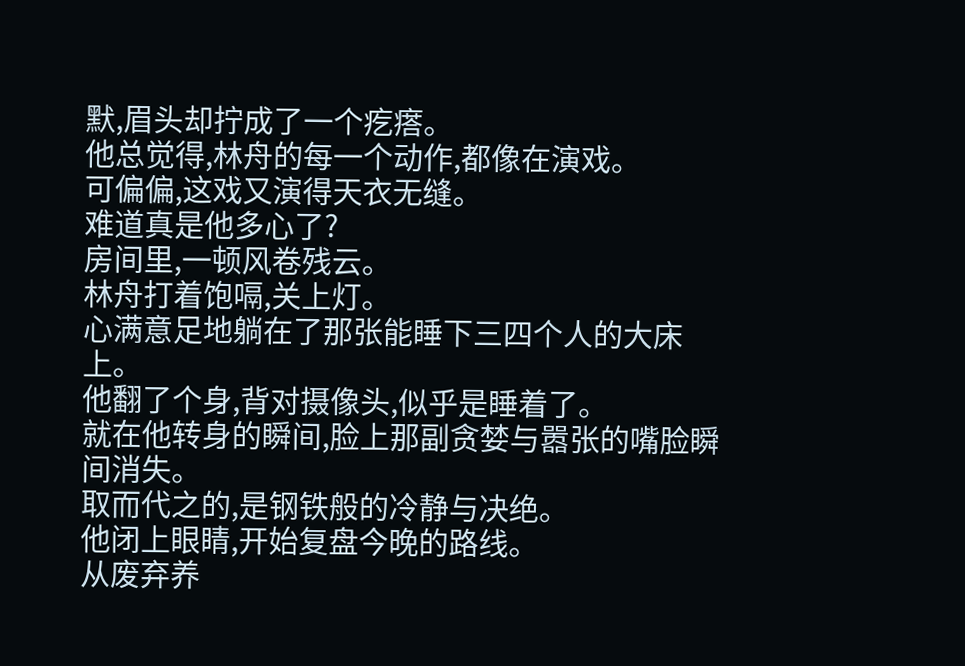默,眉头却拧成了一个疙瘩。
他总觉得,林舟的每一个动作,都像在演戏。
可偏偏,这戏又演得天衣无缝。
难道真是他多心了?
房间里,一顿风卷残云。
林舟打着饱嗝,关上灯。
心满意足地躺在了那张能睡下三四个人的大床上。
他翻了个身,背对摄像头,似乎是睡着了。
就在他转身的瞬间,脸上那副贪婪与嚣张的嘴脸瞬间消失。
取而代之的,是钢铁般的冷静与决绝。
他闭上眼睛,开始复盘今晚的路线。
从废弃养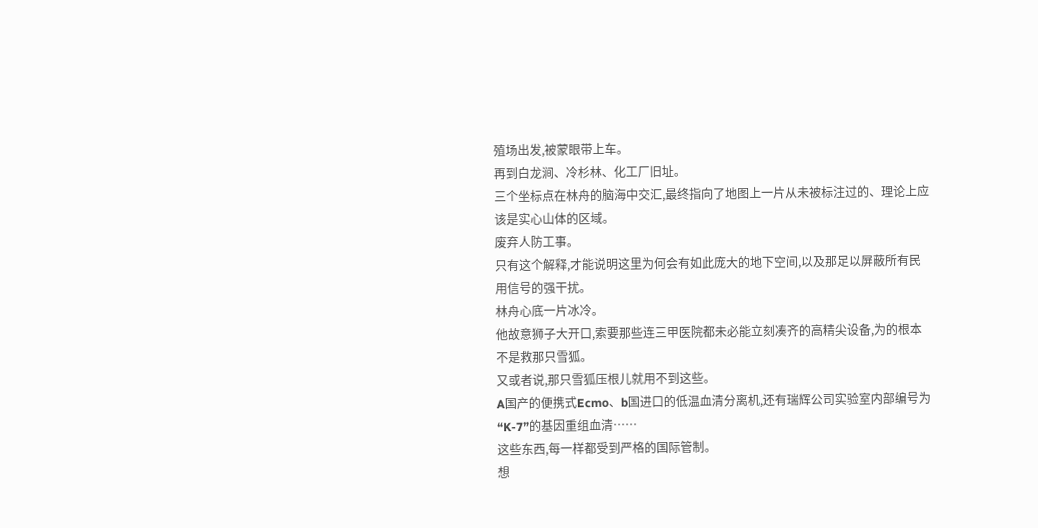殖场出发,被蒙眼带上车。
再到白龙涧、冷杉林、化工厂旧址。
三个坐标点在林舟的脑海中交汇,最终指向了地图上一片从未被标注过的、理论上应该是实心山体的区域。
废弃人防工事。
只有这个解释,才能说明这里为何会有如此庞大的地下空间,以及那足以屏蔽所有民用信号的强干扰。
林舟心底一片冰冷。
他故意狮子大开口,索要那些连三甲医院都未必能立刻凑齐的高精尖设备,为的根本不是救那只雪狐。
又或者说,那只雪狐压根儿就用不到这些。
A国产的便携式Ecmo、b国进口的低温血清分离机,还有瑞辉公司实验室内部编号为“K-7”的基因重组血清……
这些东西,每一样都受到严格的国际管制。
想